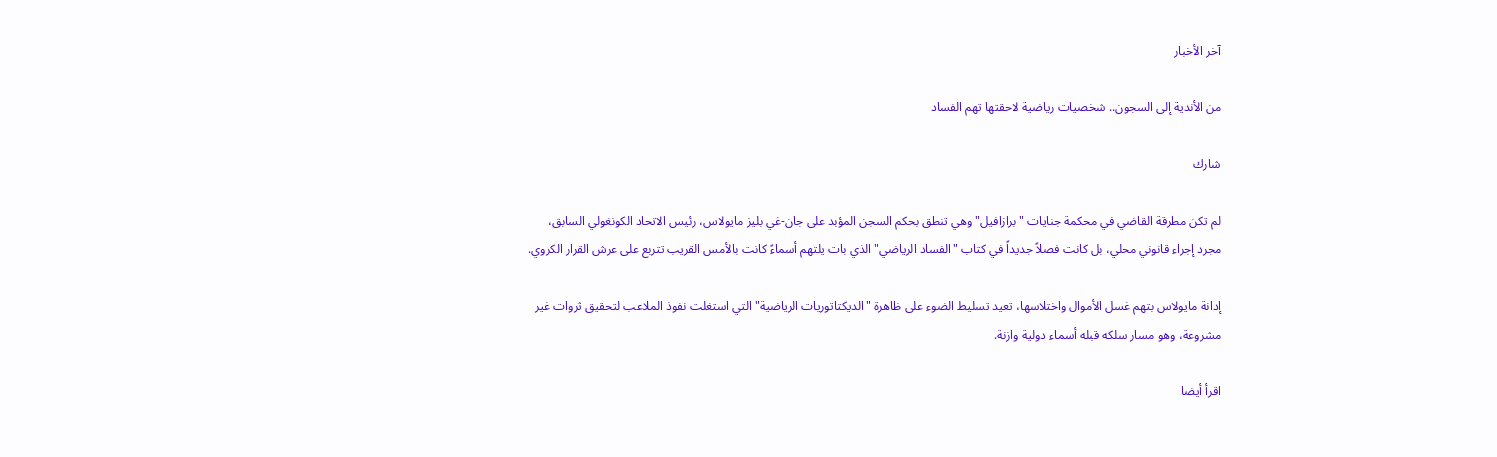آخر الأخبار

من الأندية إلى السجون.. شخصيات رياضية لاحقتها تهم الفساد

شارك

لم تكن مطرقة القاضي في محكمة جنايات "برازافيل" وهي تنطق بحكم السجن المؤبد على جان-غي بليز مايولاس، رئيس الاتحاد الكونغولي السابق، مجرد إجراء قانوني محلي، بل كانت فصلاً جديداً في كتاب "الفساد الرياضي" الذي بات يلتهم أسماءً كانت بالأمس القريب تتربع على عرش القرار الكروي.

إدانة مايولاس بتهم غسل الأموال واختلاسها، تعيد تسليط الضوء على ظاهرة "الديكتاتوريات الرياضية" التي استغلت نفوذ الملاعب لتحقيق ثروات غير مشروعة، وهو مسار سلكه قبله أسماء دولية وازنة.

اقرأ أيضا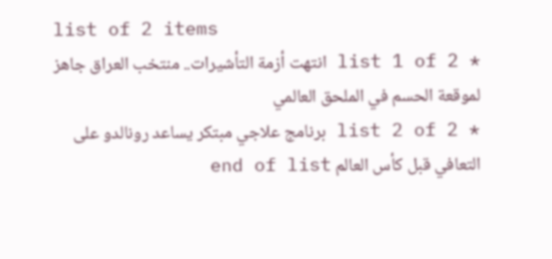list of 2 items
* list 1 of 2 انتهت أزمة التأشيرات.. منتخب العراق جاهز لموقعة الحسم في الملحق العالمي
* list 2 of 2 برنامج علاجي مبتكر يساعد رونالدو على التعافي قبل كأس العالم end of list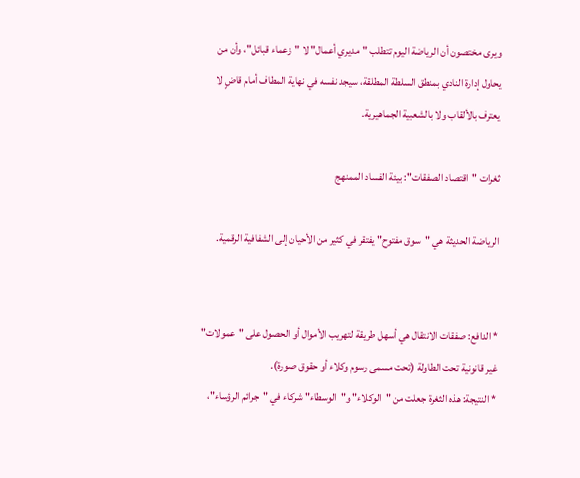ويرى مختصون أن الرياضة اليوم تتطلب "مديري أعمال" لا "زعماء قبائل"، وأن من يحاول إدارة النادي بمنطق السلطة المطلقة، سيجد نفسه في نهاية المطاف أمام قاضٍ لا يعترف بالألقاب ولا بالشعبية الجماهيرية.

ثغرات "اقتصاد الصفقات": بيئة الفساد الممنهج

الرياضة الحديثة هي "سوق مفتوح" يفتقر في كثير من الأحيان إلى الشفافية الرقمية.


* الدافع: صفقات الانتقال هي أسهل طريقة لتهريب الأموال أو الحصول على "عمولات" غير قانونية تحت الطاولة (تحت مسمى رسوم وكلاء أو حقوق صورة).
* النتيجة: هذه الثغرة جعلت من "الوكلاء" و"الوسطاء" شركاء في "جرائم الرؤساء"،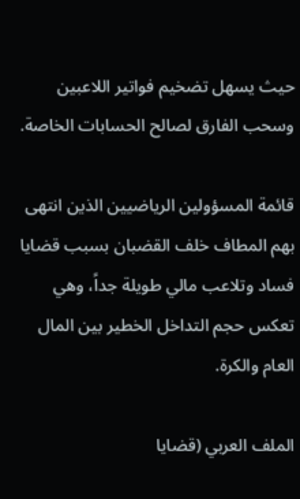حيث يسهل تضخيم فواتير اللاعبين وسحب الفارق لصالح الحسابات الخاصة.

قائمة المسؤولين الرياضيين الذين انتهى بهم المطاف خلف القضبان بسبب قضايا فساد وتلاعب مالي طويلة جداً، وهي تعكس حجم التداخل الخطير بين المال العام والكرة.

الملف العربي (قضايا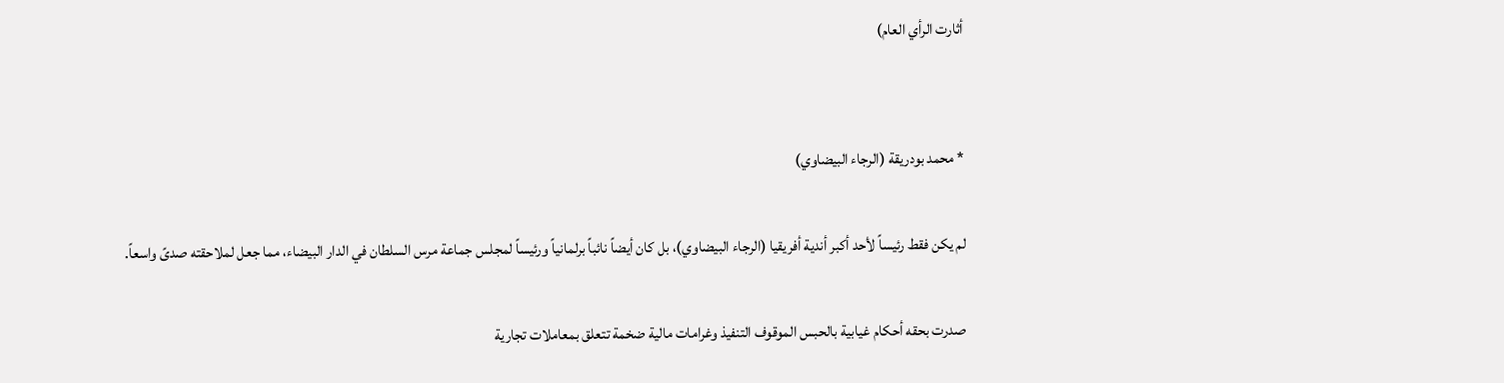أثارت الرأي العام)


* محمد بودريقة (الرجاء البيضاوي)

لم يكن فقط رئيساً لأحد أكبر أندية أفريقيا (الرجاء البيضاوي)، بل كان أيضاً نائباً برلمانياً ورئيساً لمجلس جماعة مرس السلطان في الدار البيضاء، مما جعل لملاحقته صدىً واسعاً.

صدرت بحقه أحكام غيابية بالحبس الموقوف التنفيذ وغرامات مالية ضخمة تتعلق بمعاملات تجارية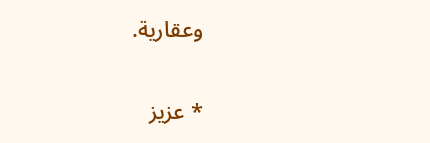وعقارية.


* عزيز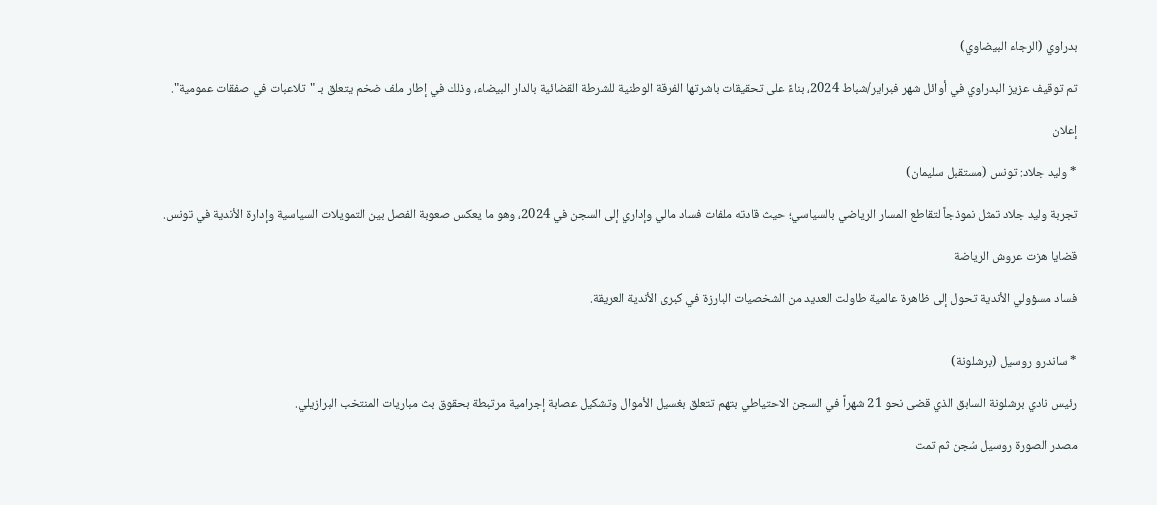بدراوي (الرجاء البيضاوي)

تم توقيف عزيز البدراوي في أوائل شهر فبراير/شباط 2024، بناءً على تحقيقات باشرتها الفرقة الوطنية للشرطة القضائية بالدار البيضاء، وذلك في إطار ملف ضخم يتعلق بـ "تلاعبات في صفقات عمومية".

إعلان

* وليد جلاد: تونس (مستقبل سليمان)

تجربة وليد جلاد تمثل نموذجاً لتقاطع المسار الرياضي بالسياسي؛ حيث قادته ملفات فساد مالي وإداري إلى السجن في 2024، وهو ما يعكس صعوبة الفصل بين التمويلات السياسية وإدارة الأندية في تونس.

قضايا هزت عروش الرياضة

فساد مسؤولي الأندية تحول إلى ظاهرة عالمية طاولت العديد من الشخصيات البارزة في كبرى الأندية العريقة.


* ساندرو روسيل (برشلونة)

رئيس نادي برشلونة السابق الذي قضى نحو 21 شهراً في السجن الاحتياطي بتهم تتعلق بغسيل الأموال وتشكيل عصابة إجرامية مرتبطة بحقوق بث مباريات المنتخب البرازيلي.

مصدر الصورة روسيل سُجن ثم تمت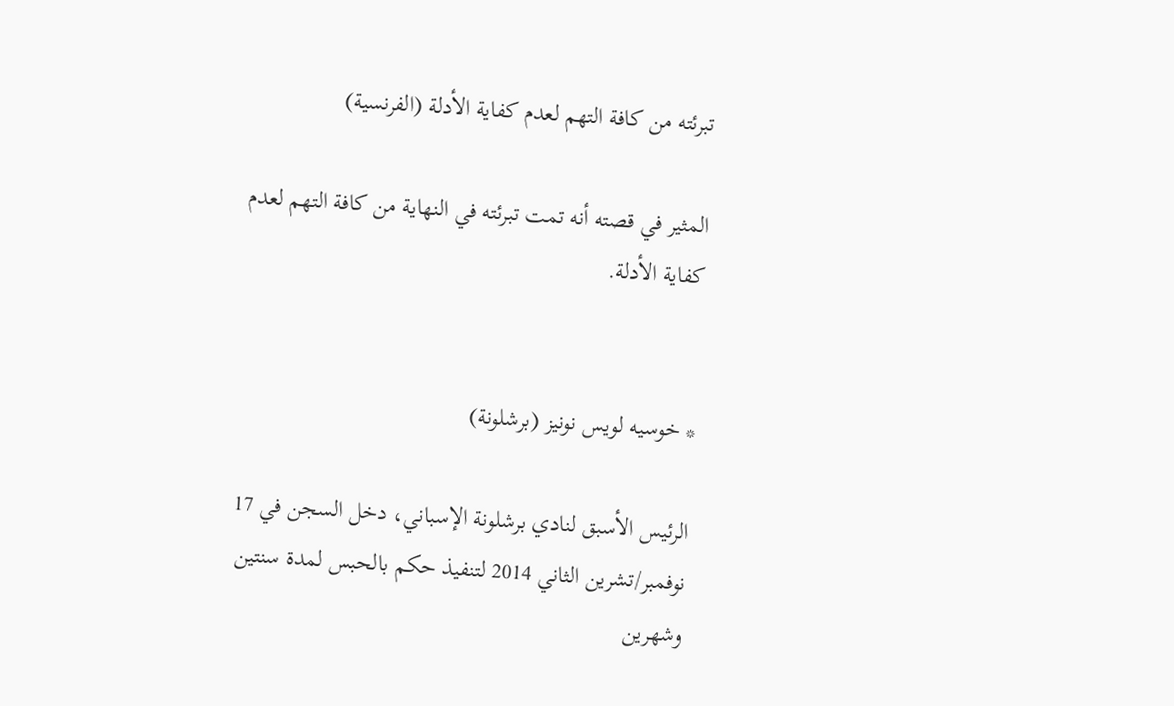تبرئته من كافة التهم لعدم كفاية الأدلة (الفرنسية)

المثير في قصته أنه تمت تبرئته في النهاية من كافة التهم لعدم كفاية الأدلة.


* خوسيه لويس نونيز (برشلونة)

الرئيس الأسبق لنادي برشلونة الإسباني، دخل السجن في 17 نوفمبر/تشرين الثاني 2014 لتنفيذ حكم بالحبس لمدة سنتين وشهرين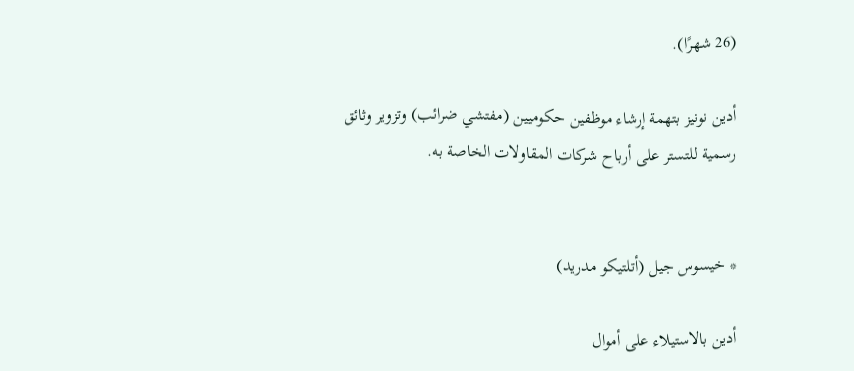(26 شهرًا).

أدين نونيز بتهمة إرشاء موظفين حكوميين (مفتشي ضرائب) وتزوير وثائق رسمية للتستر على أرباح شركات المقاولات الخاصة به.


* خيسوس جيل (أتلتيكو مدريد)

أدين بالاستيلاء على أموال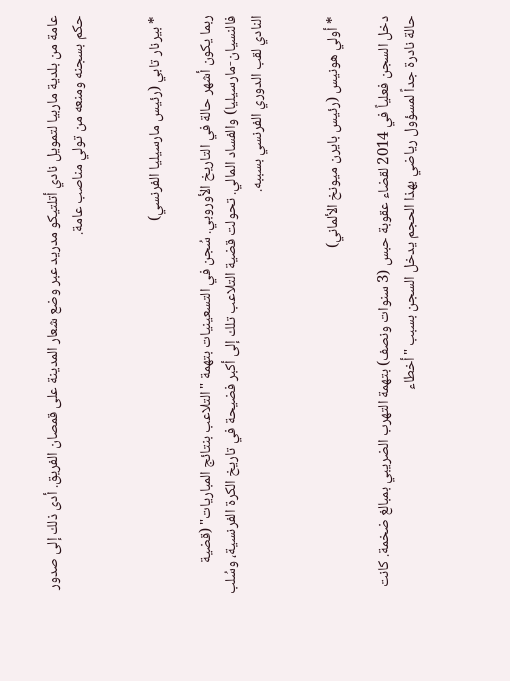عامة من بلدية ماربيا لتمويل نادي أتلتيكو مدريد عبر وضع شعار المدينة على قمصان الفريق. أدى ذلك إلى صدور حكم بسجنه ومنعه من تولي مناصب عامة.


* بيرنار تابي (رئيس مارسيليا الفرنسي)

ربما يكون أشهر حالة في التاريخ الأوروبي. سُجن في التسعينيات بتهمة "التلاعب بنتائج المباريات" (قضية فالنسيان-مارسيليا) والفساد المالي. تحولت قضية التلاعب تلك إلى أكبر فضيحة في تاريخ الكرة الفرنسية، وسُلب النادي لقب الدوري الفرنسي بسببه.


* أولي هونيس (رئيس بايرن ميونخ الألماني)

دخل السجن فعلياً في 2014 لقضاء عقوبة حبس (3 سنوات ونصف) بتهمة التهرب الضريبي بمبالغ ضخمة. كانت حالة نادرة جداً لمسؤول رياضي بهذا الحجم يدخل السجن بسبب "أخطاء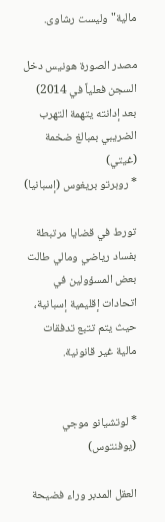مالية" وليست رشاوى.

مصدر الصورة هونيس دخل السجن فعلياً في 2014) بعد إدانته يتهمة التهرب الضريبي بمبالغ ضخمة (غيتي)
* روبرتو بريغوس (إسبانيا)

تورط في قضايا مرتبطة بفساد رياضي ومالي طالت بعض المسؤولين في اتحادات إقليمية إسبانية، حيث يتم تتبع تدفقات مالية غير قانونية.


* لوتشيانو موجي (يوفنتوس)

العقل المدبر وراء فضيحة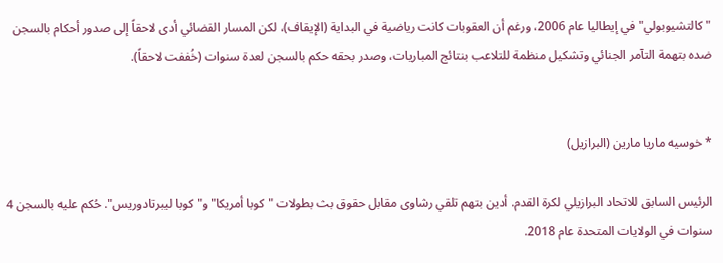"كالتشيوبولي" في إيطاليا عام 2006، ورغم أن العقوبات كانت رياضية في البداية (الإيقاف)، لكن المسار القضائي أدى لاحقاً إلى صدور أحكام بالسجن ضده بتهمة التآمر الجنائي وتشكيل منظمة للتلاعب بنتائج المباريات، وصدر بحقه حكم بالسجن لعدة سنوات (خُففت لاحقاً).


* خوسيه ماريا مارين (البرازيل)

الرئيس السابق للاتحاد البرازيلي لكرة القدم. أدين بتهم تلقي رشاوى مقابل حقوق بث بطولات "كوبا أمريكا" و"كوبا ليبرتادوريس". حُكم عليه بالسجن 4 سنوات في الولايات المتحدة عام 2018.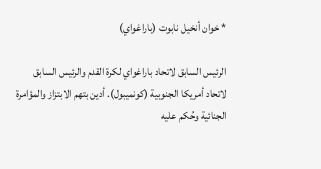* خوان أنخيل نابوت (باراغواي)

الرئيس السابق لاتحاد باراغواي لكرة القدم والرئيس السابق لاتحاد أمريكا الجنوبية (كونميبول). أدين بتهم الابتزاز والمؤامرة الجنائية وحُكم عليه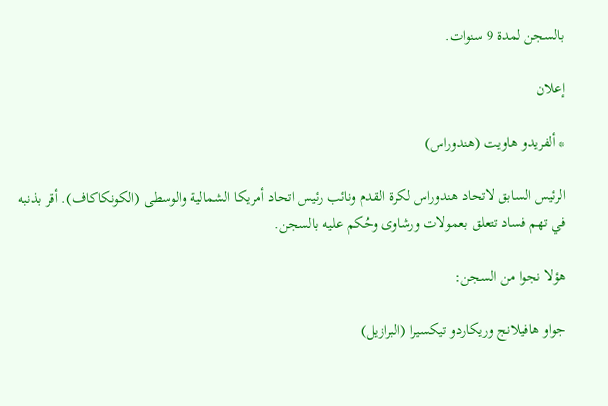بالسجن لمدة 9 سنوات.

إعلان

* ألفريدو هاويت (هندوراس)

الرئيس السابق لاتحاد هندوراس لكرة القدم ونائب رئيس اتحاد أمريكا الشمالية والوسطى (الكونكاكاف). أقر بذنبه في تهم فساد تتعلق بعمولات ورشاوى وحُكم عليه بالسجن.

هؤلا نجوا من السجن:

جواو هافيلانج وريكاردو تيكسيرا (البرازيل)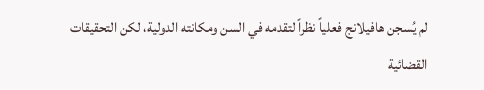لم يُسجن هافيلانج فعلياً نظراً لتقدمه في السن ومكانته الدولية، لكن التحقيقات القضائية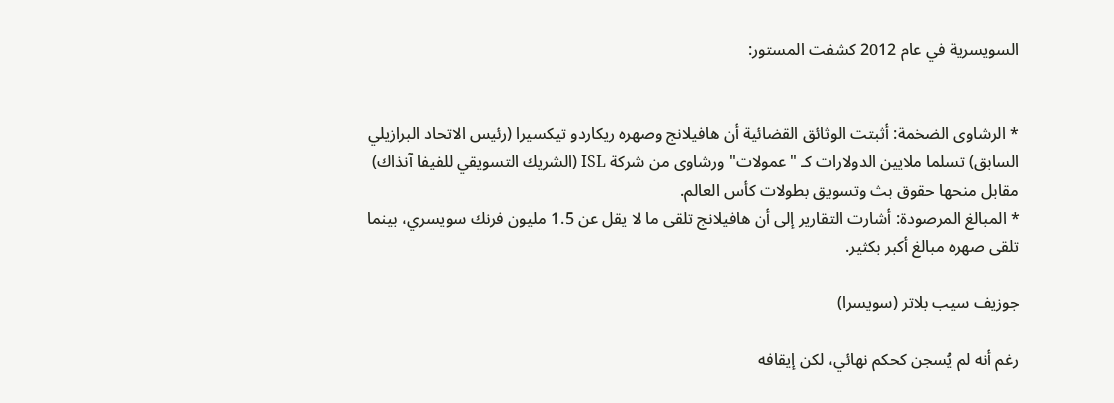السويسرية في عام 2012 كشفت المستور:


* الرشاوى الضخمة: أثبتت الوثائق القضائية أن هافيلانج وصهره ريكاردو تيكسيرا (رئيس الاتحاد البرازيلي السابق) تسلما ملايين الدولارات كـ "عمولات" ورشاوى من شركة ISL (الشريك التسويقي للفيفا آنذاك) مقابل منحها حقوق بث وتسويق بطولات كأس العالم.
* المبالغ المرصودة: أشارت التقارير إلى أن هافيلانج تلقى ما لا يقل عن 1.5 مليون فرنك سويسري، بينما تلقى صهره مبالغ أكبر بكثير.

جوزيف سيب بلاتر (سويسرا)

رغم أنه لم يُسجن كحكم نهائي، لكن إيقافه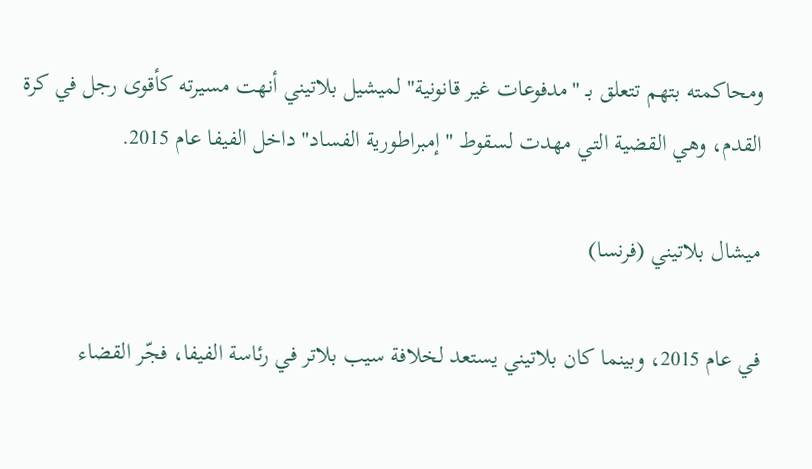ومحاكمته بتهم تتعلق بـ "مدفوعات غير قانونية" لميشيل بلاتيني أنهت مسيرته كأقوى رجل في كرة القدم، وهي القضية التي مهدت لسقوط "إمبراطورية الفساد" داخل الفيفا عام 2015.

ميشال بلاتيني (فرنسا)

في عام 2015، وبينما كان بلاتيني يستعد لخلافة سيب بلاتر في رئاسة الفيفا، فجّر القضاء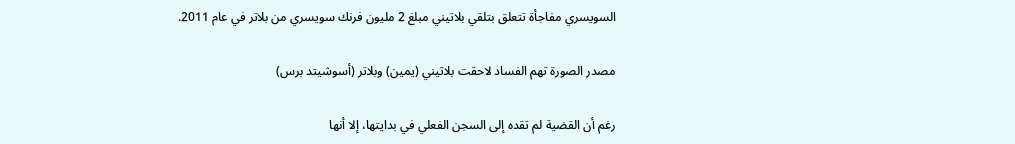السويسري مفاجأة تتعلق بتلقي بلاتيني مبلغ 2 مليون فرنك سويسري من بلاتر في عام 2011.

مصدر الصورة تهم الفساد لاحقت بلاتيني (يمين) وبلاتر (أسوشيتد برس)

رغم أن القضية لم تقده إلى السجن الفعلي في بدايتها، إلا أنها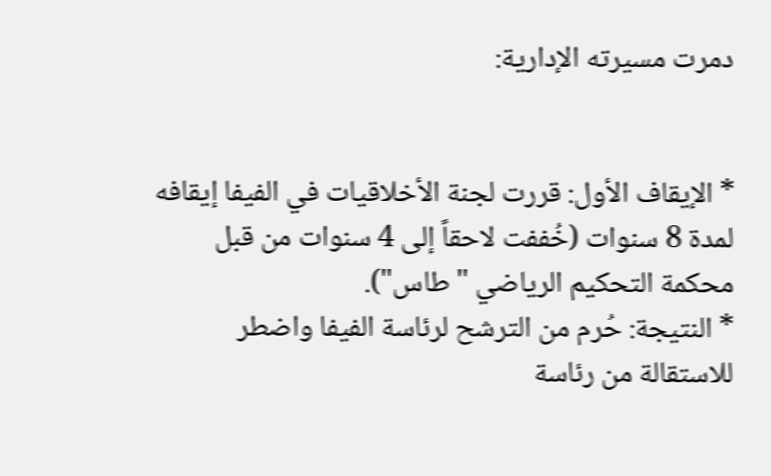دمرت مسيرته الإدارية:


* الإيقاف الأول: قررت لجنة الأخلاقيات في الفيفا إيقافه لمدة 8 سنوات (خُففت لاحقاً إلى 4 سنوات من قبل محكمة التحكيم الرياضي "طاس").
* النتيجة: حُرم من الترشح لرئاسة الفيفا واضطر للاستقالة من رئاسة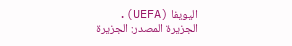اليويفا (UEFA).
الجزيرة المصدر: الجزيرة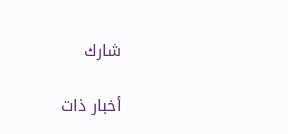شارك

أخبار ذات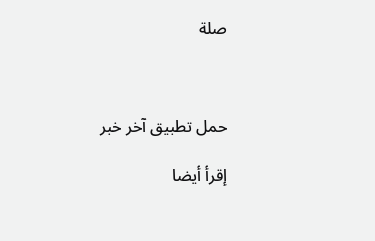صلة



حمل تطبيق آخر خبر

إقرأ أيضا